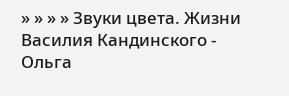» » » » Звуки цвета. Жизни Василия Кандинского - Ольга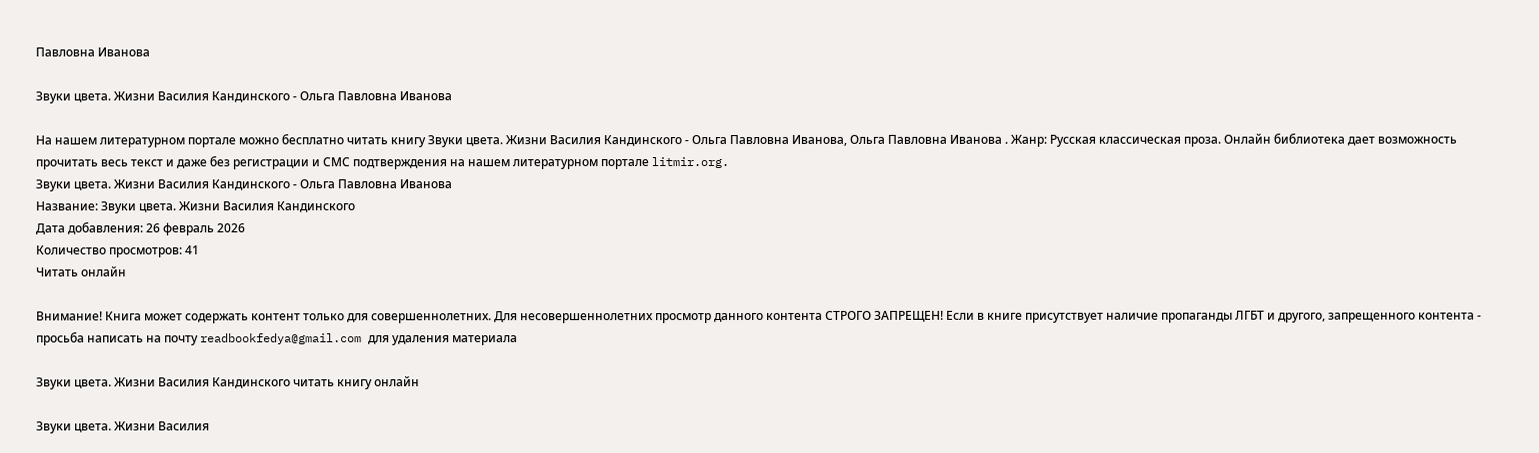Павловна Иванова

Звуки цвета. Жизни Василия Кандинского - Ольга Павловна Иванова

На нашем литературном портале можно бесплатно читать книгу Звуки цвета. Жизни Василия Кандинского - Ольга Павловна Иванова, Ольга Павловна Иванова . Жанр: Русская классическая проза. Онлайн библиотека дает возможность прочитать весь текст и даже без регистрации и СМС подтверждения на нашем литературном портале litmir.org.
Звуки цвета. Жизни Василия Кандинского - Ольга Павловна Иванова
Название: Звуки цвета. Жизни Василия Кандинского
Дата добавления: 26 февраль 2026
Количество просмотров: 41
Читать онлайн

Внимание! Книга может содержать контент только для совершеннолетних. Для несовершеннолетних просмотр данного контента СТРОГО ЗАПРЕЩЕН! Если в книге присутствует наличие пропаганды ЛГБТ и другого, запрещенного контента - просьба написать на почту readbookfedya@gmail.com для удаления материала

Звуки цвета. Жизни Василия Кандинского читать книгу онлайн

Звуки цвета. Жизни Василия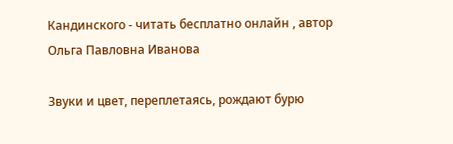Кандинского - читать бесплатно онлайн , автор Ольга Павловна Иванова

Звуки и цвет, переплетаясь, рождают бурю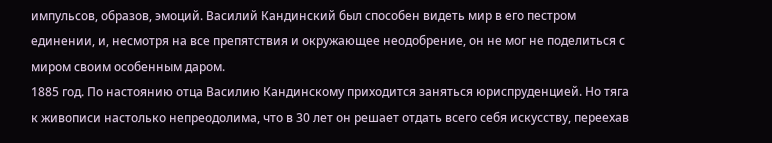импульсов, образов, эмоций. Василий Кандинский был способен видеть мир в его пестром единении, и, несмотря на все препятствия и окружающее неодобрение, он не мог не поделиться с миром своим особенным даром.
1885 год. По настоянию отца Василию Кандинскому приходится заняться юриспруденцией. Но тяга к живописи настолько непреодолима, что в 30 лет он решает отдать всего себя искусству, переехав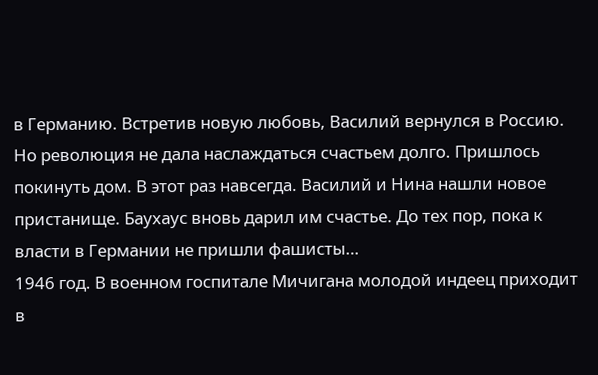в Германию. Встретив новую любовь, Василий вернулся в Россию. Но революция не дала наслаждаться счастьем долго. Пришлось покинуть дом. В этот раз навсегда. Василий и Нина нашли новое пристанище. Баухаус вновь дарил им счастье. До тех пор, пока к власти в Германии не пришли фашисты…
1946 год. В военном госпитале Мичигана молодой индеец приходит в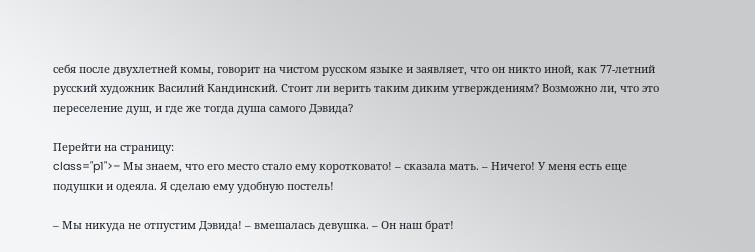себя после двухлетней комы, говорит на чистом русском языке и заявляет, что он никто иной, как 77-летний русский художник Василий Кандинский. Стоит ли верить таким диким утверждениям? Возможно ли, что это переселение душ, и где же тогда душа самого Дэвида?

Перейти на страницу:
class="p1">– Мы знаем, что его место стало ему коротковато! – сказала мать. – Ничего! У меня есть еще подушки и одеяла. Я сделаю ему удобную постель!

– Мы никуда не отпустим Дэвида! – вмешалась девушка. – Он наш брат!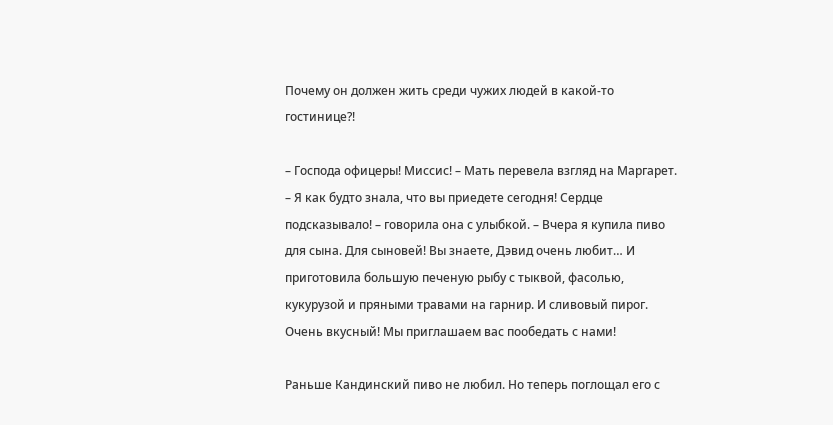Почему он должен жить среди чужих людей в какой-то гостинице?!

– Господа офицеры! Миссис! – Мать перевела взгляд на Маргарет. – Я как будто знала, что вы приедете сегодня! Сердце подсказывало! – говорила она с улыбкой. – Вчера я купила пиво для сына. Для сыновей! Вы знаете, Дэвид очень любит… И приготовила большую печеную рыбу с тыквой, фасолью, кукурузой и пряными травами на гарнир. И сливовый пирог. Очень вкусный! Мы приглашаем вас пообедать с нами!

Раньше Кандинский пиво не любил. Но теперь поглощал его с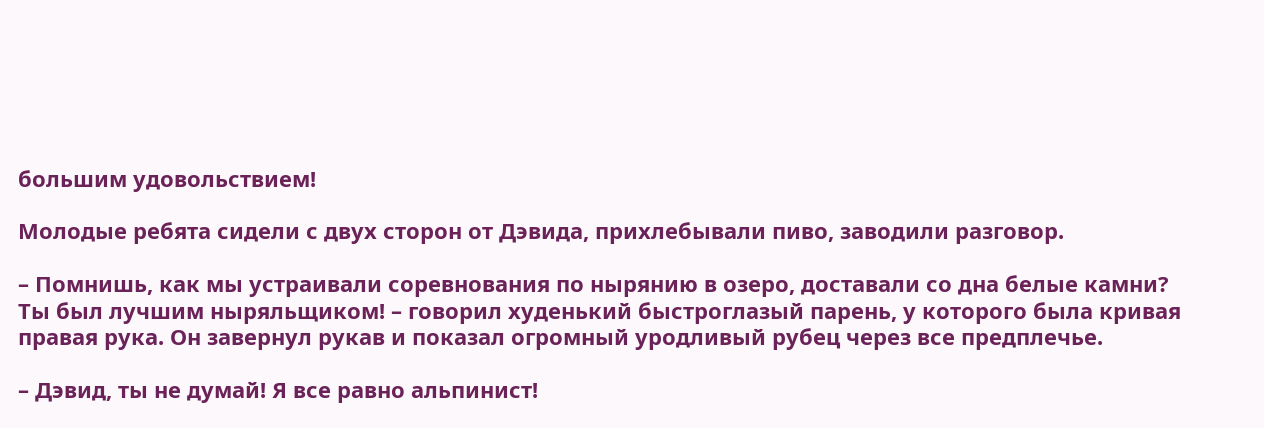большим удовольствием!

Молодые ребята сидели с двух сторон от Дэвида, прихлебывали пиво, заводили разговор.

– Помнишь, как мы устраивали соревнования по нырянию в озеро, доставали со дна белые камни? Ты был лучшим ныряльщиком! – говорил худенький быстроглазый парень, у которого была кривая правая рука. Он завернул рукав и показал огромный уродливый рубец через все предплечье.

– Дэвид, ты не думай! Я все равно альпинист!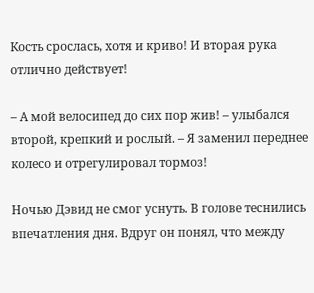Кость срослась, хотя и криво! И вторая рука отлично действует!

– А мой велосипед до сих пор жив! – улыбался второй, крепкий и рослый. – Я заменил переднее колесо и отрегулировал тормоз!

Ночью Дэвид не смог уснуть. В голове теснились впечатления дня. Вдруг он понял, что между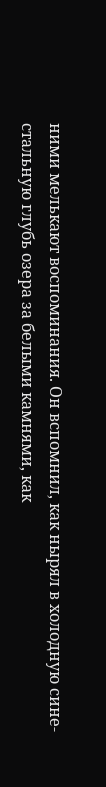ними мелькают воспоминания. Он вспомнил, как нырял в холодную сине-стальную глубь озера за белыми камнями, как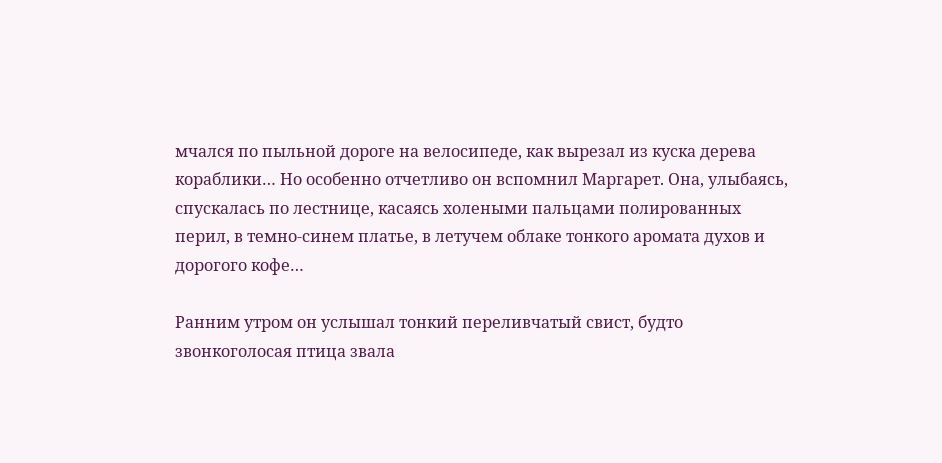мчался по пыльной дороге на велосипеде, как вырезал из куска дерева кораблики… Но особенно отчетливо он вспомнил Маргарет. Она, улыбаясь, спускалась по лестнице, касаясь холеными пальцами полированных перил, в темно-синем платье, в летучем облаке тонкого аромата духов и дорогого кофе…

Ранним утром он услышал тонкий переливчатый свист, будто звонкоголосая птица звала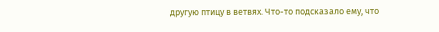другую птицу в ветвях. Что-то подсказало ему, что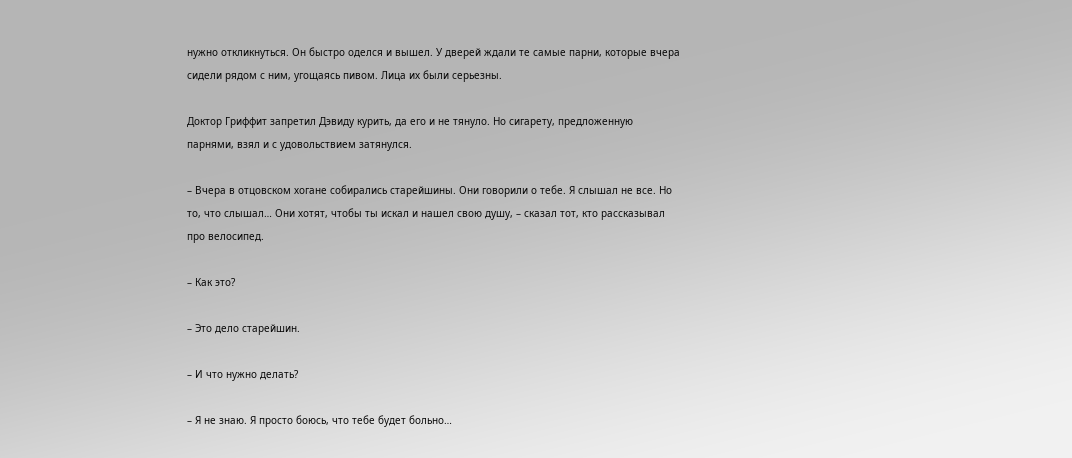нужно откликнуться. Он быстро оделся и вышел. У дверей ждали те самые парни, которые вчера сидели рядом с ним, угощаясь пивом. Лица их были серьезны.

Доктор Гриффит запретил Дэвиду курить, да его и не тянуло. Но сигарету, предложенную парнями, взял и с удовольствием затянулся.

– Вчера в отцовском хогане собирались старейшины. Они говорили о тебе. Я слышал не все. Но то, что слышал… Они хотят, чтобы ты искал и нашел свою душу, – сказал тот, кто рассказывал про велосипед.

– Как это?

– Это дело старейшин.

– И что нужно делать?

– Я не знаю. Я просто боюсь, что тебе будет больно…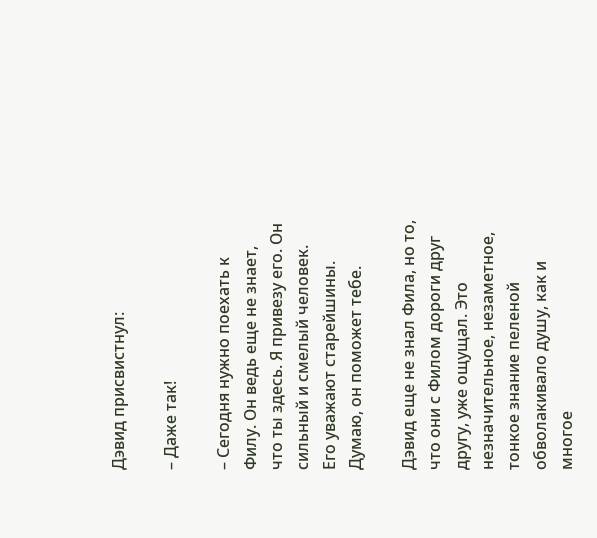Дэвид присвистнул:

– Даже так!

– Сегодня нужно поехать к Филу. Он ведь еще не знает, что ты здесь. Я привезу его. Он сильный и смелый человек. Его уважают старейшины. Думаю, он поможет тебе.

Дэвид еще не знал Фила, но то, что они с Филом дороги друг другу, уже ощущал. Это незначительное, незаметное, тонкое знание пеленой обволакивало душу, как и многое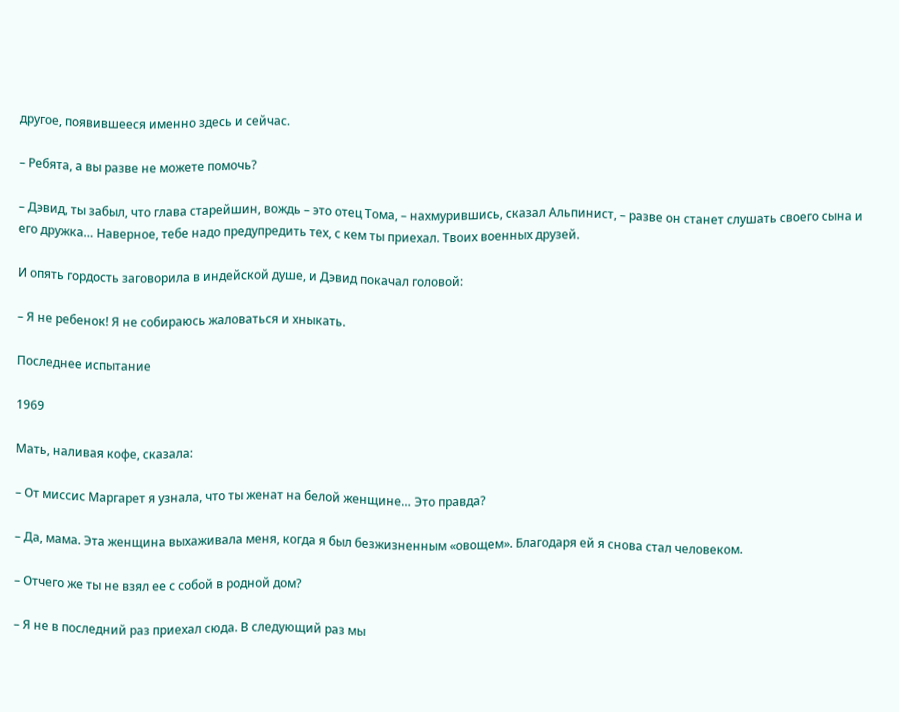другое, появившееся именно здесь и сейчас.

– Ребята, а вы разве не можете помочь?

– Дэвид, ты забыл, что глава старейшин, вождь – это отец Тома, – нахмурившись, сказал Альпинист, – разве он станет слушать своего сына и его дружка… Наверное, тебе надо предупредить тех, с кем ты приехал. Твоих военных друзей.

И опять гордость заговорила в индейской душе, и Дэвид покачал головой:

– Я не ребенок! Я не собираюсь жаловаться и хныкать.

Последнее испытание

1969

Мать, наливая кофе, сказала:

– От миссис Маргарет я узнала, что ты женат на белой женщине… Это правда?

– Да, мама. Эта женщина выхаживала меня, когда я был безжизненным «овощем». Благодаря ей я снова стал человеком.

– Отчего же ты не взял ее с собой в родной дом?

– Я не в последний раз приехал сюда. В следующий раз мы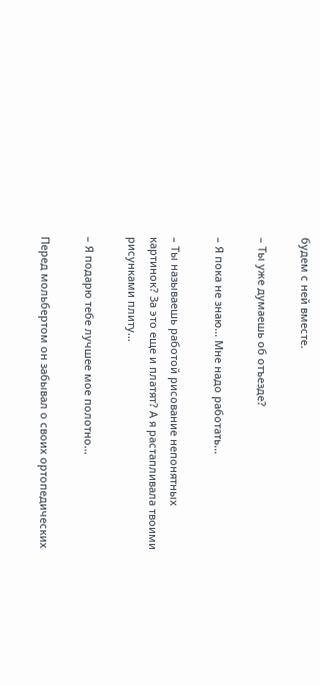будем с ней вместе.

– Ты уже думаешь об отъезде?

– Я пока не знаю… Мне надо работать…

– Ты называешь работой рисование непонятных картинок? За это еще и платят? А я растапливала твоими рисунками плиту…

– Я подарю тебе лучшее мое полотно…

Перед мольбертом он забывал о своих ортопедических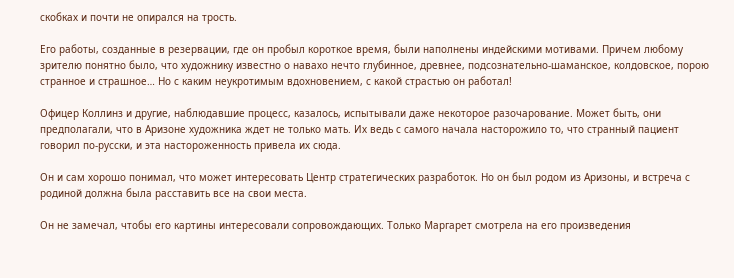скобках и почти не опирался на трость.

Его работы, созданные в резервации, где он пробыл короткое время, были наполнены индейскими мотивами. Причем любому зрителю понятно было, что художнику известно о навахо нечто глубинное, древнее, подсознательно-шаманское, колдовское, порою странное и страшное… Но с каким неукротимым вдохновением, с какой страстью он работал!

Офицер Коллинз и другие, наблюдавшие процесс, казалось, испытывали даже некоторое разочарование. Может быть, они предполагали, что в Аризоне художника ждет не только мать. Их ведь с самого начала насторожило то, что странный пациент говорил по-русски, и эта настороженность привела их сюда.

Он и сам хорошо понимал, что может интересовать Центр стратегических разработок. Но он был родом из Аризоны, и встреча с родиной должна была расставить все на свои места.

Он не замечал, чтобы его картины интересовали сопровождающих. Только Маргарет смотрела на его произведения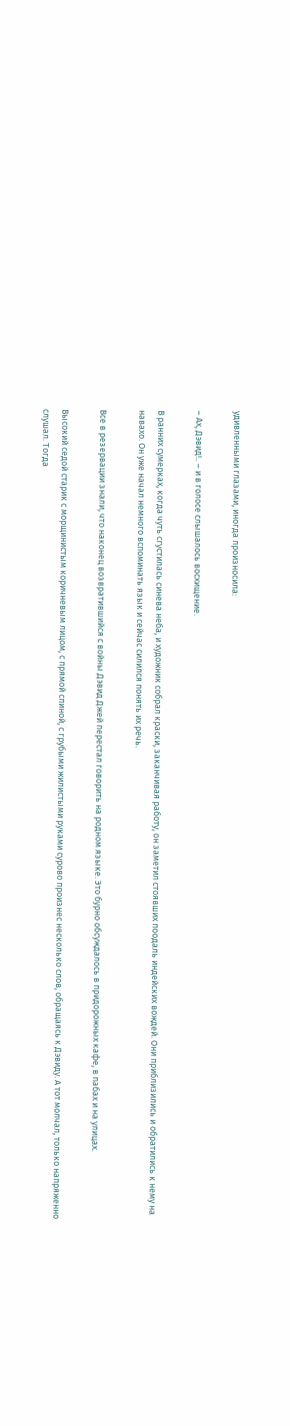удивленными глазами, иногда произносила:

– Ах, Дэвид!.. – и в голосе слышалось восхищение.

В ранних сумерках, когда чуть сгустилась синева неба, и художник собрал краски, заканчивая работу, он заметил стоявших поодаль индейских вождей. Они приблизились и обратились к нему на навахо. Он уже начал немного вспоминать язык и сейчас силился понять их речь.

Все в резервации знали, что наконец возвратившийся с войны Дэвид Джей перестал говорить на родном языке. Это бурно обсуждалось в придорожных кафе, в пабах и на улицах.

Высокий седой старик с морщинистым коричневым лицом, с прямой спиной, с грубыми жилистыми руками сурово произнес несколько слов, обращаясь к Дэвиду. А тот молчал, только напряженно слушал. Тогда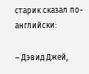старик сказал по-английски:

– Дэвид Джей,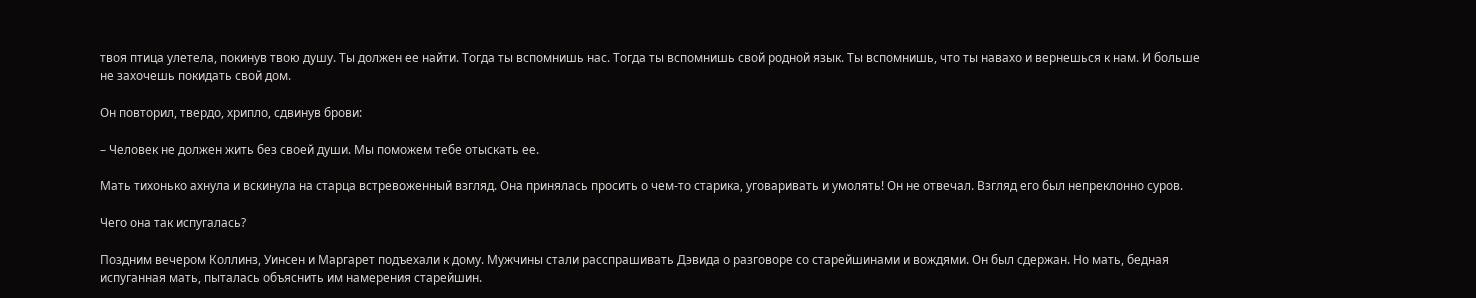твоя птица улетела, покинув твою душу. Ты должен ее найти. Тогда ты вспомнишь нас. Тогда ты вспомнишь свой родной язык. Ты вспомнишь, что ты навахо и вернешься к нам. И больше не захочешь покидать свой дом.

Он повторил, твердо, хрипло, сдвинув брови:

– Человек не должен жить без своей души. Мы поможем тебе отыскать ее.

Мать тихонько ахнула и вскинула на старца встревоженный взгляд. Она принялась просить о чем-то старика, уговаривать и умолять! Он не отвечал. Взгляд его был непреклонно суров.

Чего она так испугалась?

Поздним вечером Коллинз, Уинсен и Маргарет подъехали к дому. Мужчины стали расспрашивать Дэвида о разговоре со старейшинами и вождями. Он был сдержан. Но мать, бедная испуганная мать, пыталась объяснить им намерения старейшин.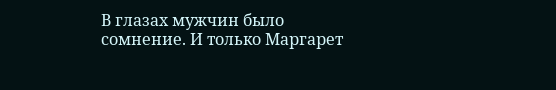В глазах мужчин было сомнение. И только Маргарет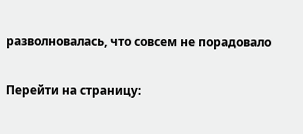разволновалась, что совсем не порадовало

Перейти на страницу: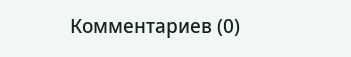Комментариев (0)